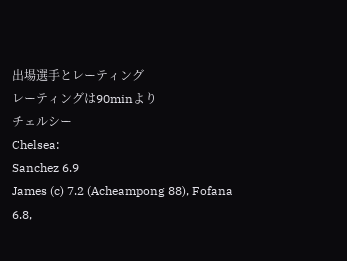出場選手とレーティング
レーティングは90minより
チェルシー
Chelsea:
Sanchez 6.9
James (c) 7.2 (Acheampong 88), Fofana 6.8,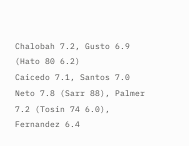Chalobah 7.2, Gusto 6.9 (Hato 80 6.2)
Caicedo 7.1, Santos 7.0
Neto 7.8 (Sarr 88), Palmer 7.2 (Tosin 74 6.0), Fernandez 6.4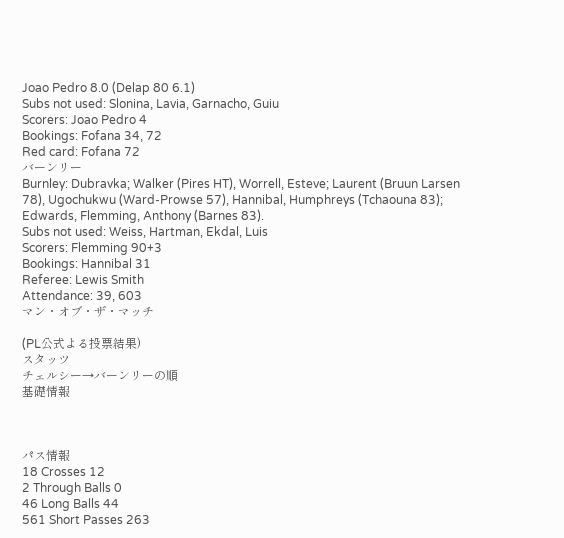Joao Pedro 8.0 (Delap 80 6.1)
Subs not used: Slonina, Lavia, Garnacho, Guiu
Scorers: Joao Pedro 4
Bookings: Fofana 34, 72
Red card: Fofana 72
バーンリー
Burnley: Dubravka; Walker (Pires HT), Worrell, Esteve; Laurent (Bruun Larsen 78), Ugochukwu (Ward-Prowse 57), Hannibal, Humphreys (Tchaouna 83); Edwards, Flemming, Anthony (Barnes 83).
Subs not used: Weiss, Hartman, Ekdal, Luis
Scorers: Flemming 90+3
Bookings: Hannibal 31
Referee: Lewis Smith
Attendance: 39, 603
マン・オブ・ザ・マッチ

(PL公式よる投票結果)
スタッツ
チェルシー→バーンリーの順
基礎情報



パス情報
18 Crosses 12
2 Through Balls 0
46 Long Balls 44
561 Short Passes 263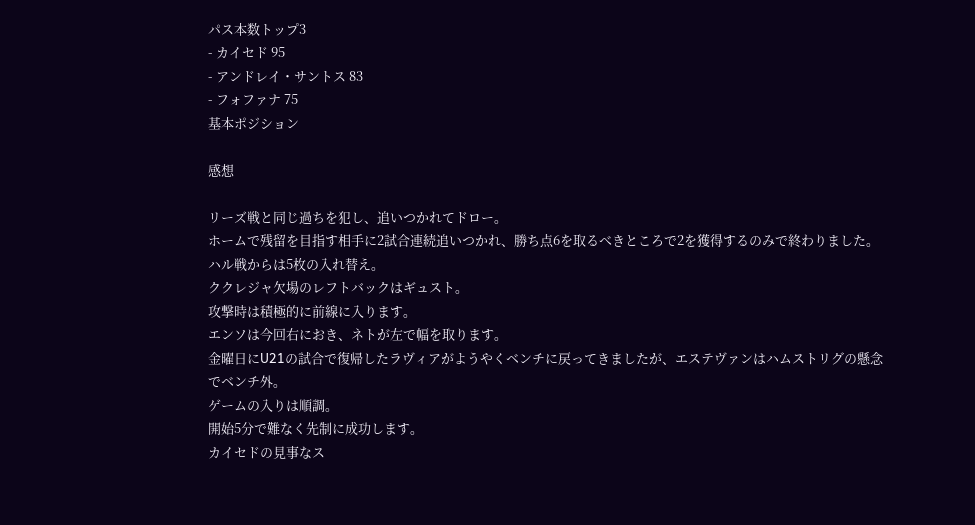パス本数トップ3
- カイセド 95
- アンドレイ・サントス 83
- フォファナ 75
基本ポジション

感想

リーズ戦と同じ過ちを犯し、追いつかれてドロー。
ホームで残留を目指す相手に2試合連続追いつかれ、勝ち点6を取るべきところで2を獲得するのみで終わりました。
ハル戦からは5枚の入れ替え。
ククレジャ欠場のレフトバックはギュスト。
攻撃時は積極的に前線に入ります。
エンソは今回右におき、ネトが左で幅を取ります。
金曜日にU21の試合で復帰したラヴィアがようやくベンチに戻ってきましたが、エステヴァンはハムストリグの懸念でベンチ外。
ゲームの入りは順調。
開始5分で難なく先制に成功します。
カイセドの見事なス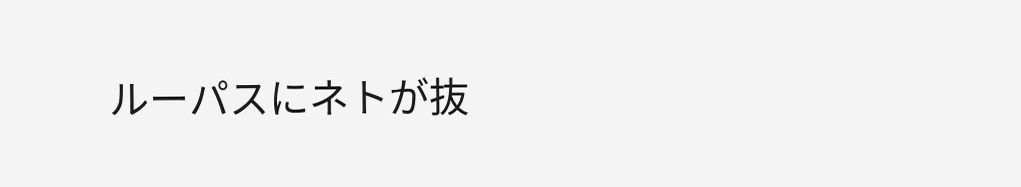ルーパスにネトが抜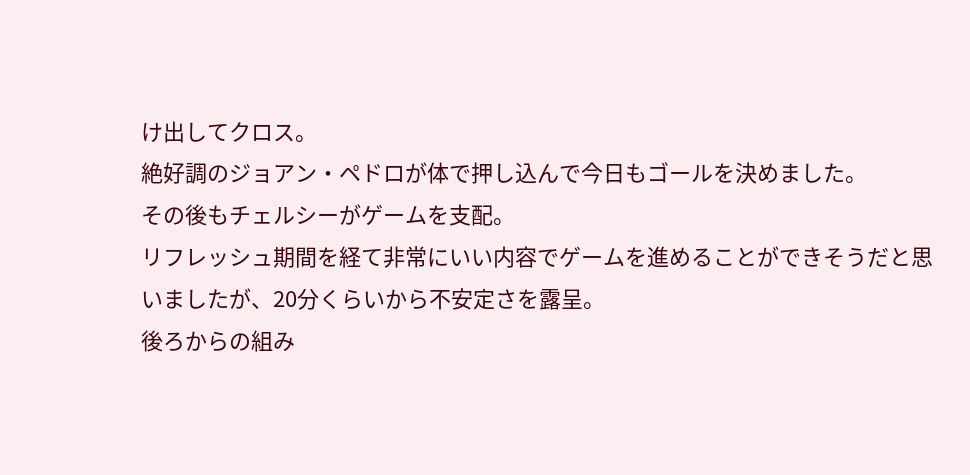け出してクロス。
絶好調のジョアン・ペドロが体で押し込んで今日もゴールを決めました。
その後もチェルシーがゲームを支配。
リフレッシュ期間を経て非常にいい内容でゲームを進めることができそうだと思いましたが、20分くらいから不安定さを露呈。
後ろからの組み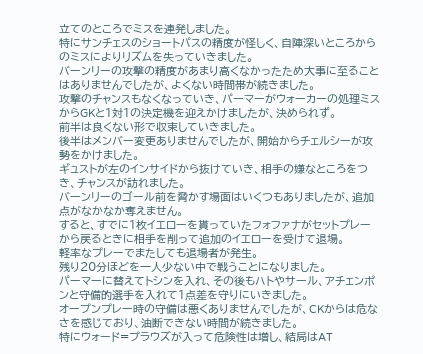立てのところでミスを連発しました。
特にサンチェスのショートパスの精度が怪しく、自陣深いところからのミスによりリズムを失っていきました。
バーンリーの攻撃の精度があまり高くなかったため大事に至ることはありませんでしたが、よくない時間帯が続きました。
攻撃のチャンスもなくなっていき、パーマーがウォーカーの処理ミスからGKと1対1の決定機を迎えかけましたが、決められず。
前半は良くない形で収束していきました。
後半はメンバー変更ありませんでしたが、開始からチェルシーが攻勢をかけました。
ギュストが左のインサイドから抜けていき、相手の嫌なところをつき、チャンスが訪れました。
バーンリーのゴール前を脅かす場面はいくつもありましたが、追加点がなかなか奪えません。
すると、すでに1枚イエローを貰っていたフォファナがセットプレーから戻るときに相手を削って追加のイエローを受けて退場。
軽率なプレーでまたしても退場者が発生。
残り20分ほどを一人少ない中で戦うことになりました。
パーマーに替えてトシンを入れ、その後もハトやサール、アチェンポンと守備的選手を入れて1点差を守りにいきました。
オープンプレー時の守備は悪くありませんでしたが、CKからは危なさを感じており、油断できない時間が続きました。
特にウォード=プラウズが入って危険性は増し、結局はAT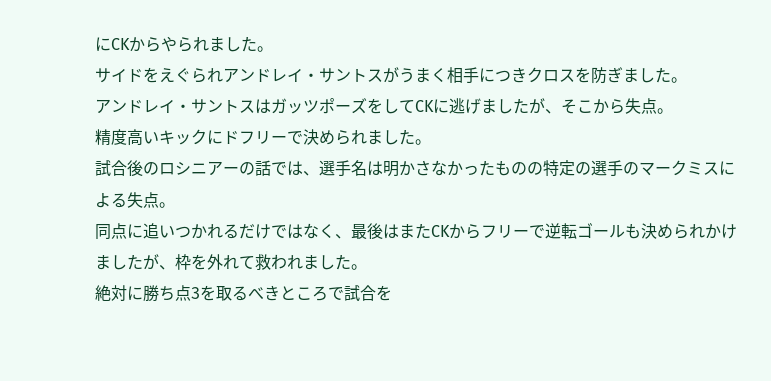にCKからやられました。
サイドをえぐられアンドレイ・サントスがうまく相手につきクロスを防ぎました。
アンドレイ・サントスはガッツポーズをしてCKに逃げましたが、そこから失点。
精度高いキックにドフリーで決められました。
試合後のロシニアーの話では、選手名は明かさなかったものの特定の選手のマークミスによる失点。
同点に追いつかれるだけではなく、最後はまたCKからフリーで逆転ゴールも決められかけましたが、枠を外れて救われました。
絶対に勝ち点3を取るべきところで試合を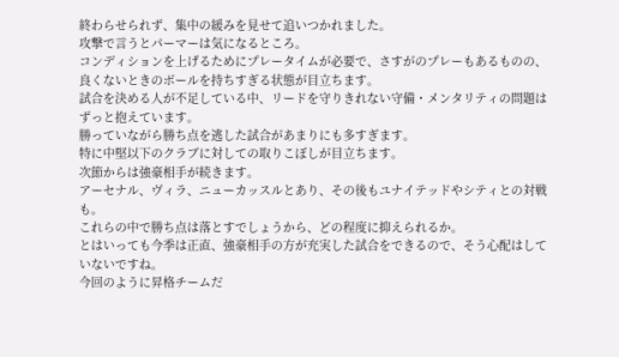終わらせられず、集中の緩みを見せて追いつかれました。
攻撃で言うとパーマーは気になるところ。
コンディションを上げるためにプレータイムが必要で、さすがのプレーもあるものの、良くないときのボールを持ちすぎる状態が目立ちます。
試合を決める人が不足している中、リードを守りきれない守備・メンタリティの問題はずっと抱えています。
勝っていながら勝ち点を逃した試合があまりにも多すぎます。
特に中堅以下のクラブに対しての取りこぼしが目立ちます。
次節からは強豪相手が続きます。
アーセナル、ヴィラ、ニューカッスルとあり、その後もユナイテッドやシティとの対戦も。
これらの中で勝ち点は落とすでしょうから、どの程度に抑えられるか。
とはいっても今季は正直、強豪相手の方が充実した試合をできるので、そう心配はしていないですね。
今回のように昇格チームだ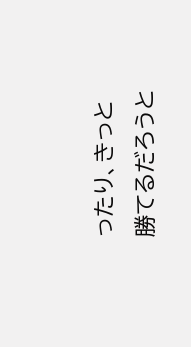ったり、きっと勝てるだろうと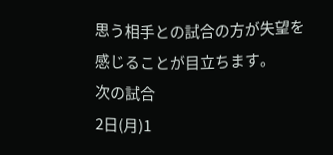思う相手との試合の方が失望を感じることが目立ちます。
次の試合
2日(月)1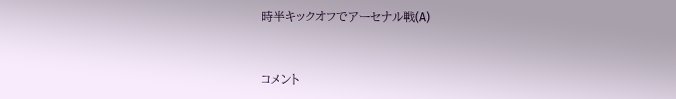時半キックオフでアーセナル戦(A)


コメント